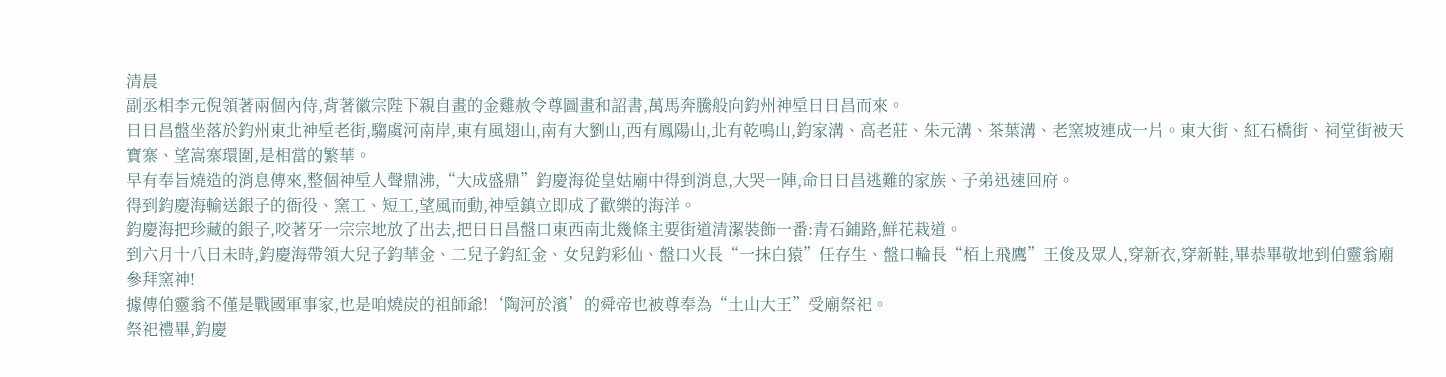清晨
副丞相李元倪領著兩個內侍,背著徽宗陛下親自畫的金雞赦令尊圖畫和詔書,萬馬奔騰般向鈞州神垕日日昌而來。
日日昌盤坐落於鈞州東北神垕老街,騶虞河南岸,東有風翅山,南有大劉山,西有鳳陽山,北有乾鳴山,鈞家溝、高老莊、朱元溝、茶葉溝、老窯坡連成一片。東大街、紅石橋街、祠堂街被天寶寨、望嵩寨環圍,是相當的繁華。
早有奉旨燒造的消息傳來,整個神垕人聲鼎沸,“大成盛鼎”鈞慶海從皇姑廟中得到消息,大哭一陣,命日日昌逃難的家族、子弟迅速回府。
得到鈞慶海輸送銀子的衙役、窯工、短工,望風而動,神垕鎮立即成了歡樂的海洋。
鈞慶海把珍藏的銀子,咬著牙一宗宗地放了出去,把日日昌盤口東西南北幾條主要街道清潔裝飾一番:青石鋪路,鮮花栽道。
到六月十八日未時,鈞慶海帶領大兒子鈞華金、二兒子鈞紅金、女兒鈞彩仙、盤口火長“一抹白猿”任存生、盤口輪長“栢上飛鷹”王俊及眾人,穿新衣,穿新鞋,畢恭畢敬地到伯靈翁廟參拜窯神!
據傳伯靈翁不僅是戰國軍事家,也是咱燒炭的祖師爺!‘陶河於濱’的舜帝也被尊奉為“土山大王”受廟祭祀。
祭祀禮畢,鈞慶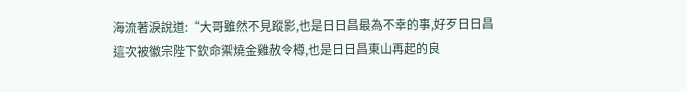海流著淚說道:“大哥雖然不見蹤影,也是日日昌最為不幸的事,好歹日日昌這次被徽宗陛下欽命禦燒金雞赦令樽,也是日日昌東山再起的良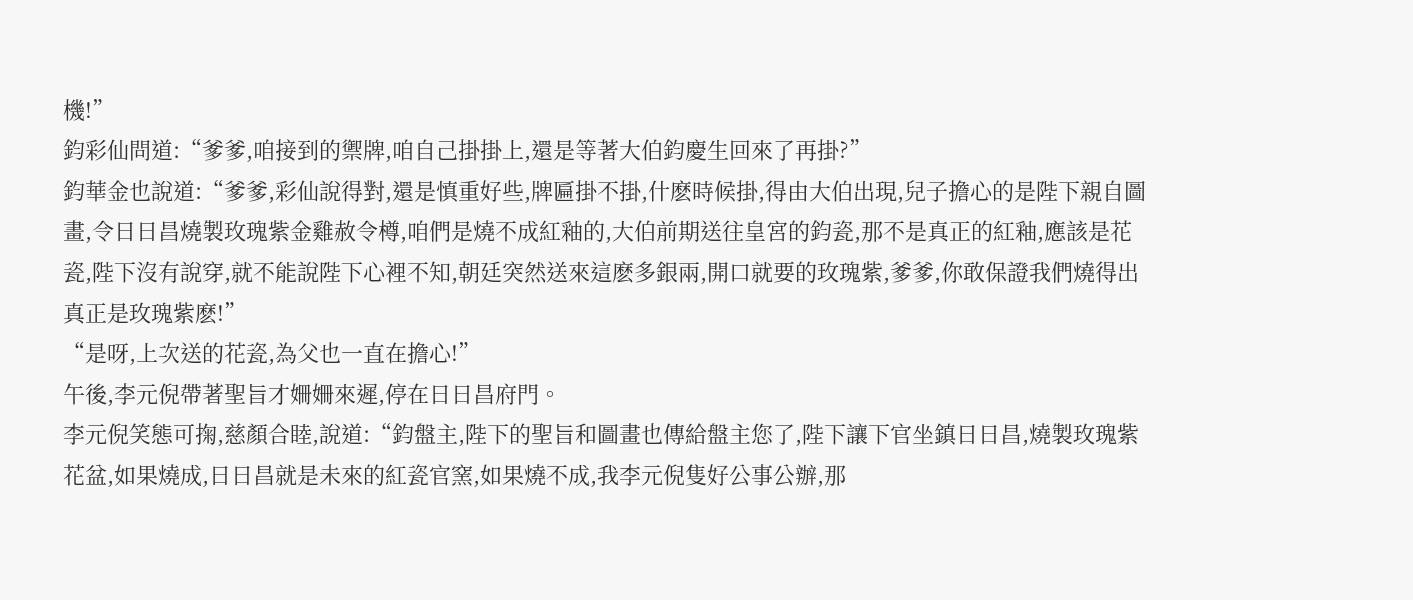機!”
鈞彩仙問道:“爹爹,咱接到的禦牌,咱自己掛掛上,還是等著大伯鈞慶生回來了再掛?”
鈞華金也說道:“爹爹,彩仙說得對,還是慎重好些,牌匾掛不掛,什麽時候掛,得由大伯出現,兒子擔心的是陛下親自圖畫,令日日昌燒製玫瑰紫金雞赦令樽,咱們是燒不成紅釉的,大伯前期送往皇宮的鈞瓷,那不是真正的紅釉,應該是花瓷,陛下沒有說穿,就不能說陛下心裡不知,朝廷突然送來這麽多銀兩,開口就要的玫瑰紫,爹爹,你敢保證我們燒得出真正是玫瑰紫麽!”
“是呀,上次送的花瓷,為父也一直在擔心!”
午後,李元倪帶著聖旨才姍姍來遲,停在日日昌府門。
李元倪笑態可掬,慈顏合睦,說道:“鈞盤主,陛下的聖旨和圖畫也傳給盤主您了,陛下讓下官坐鎮日日昌,燒製玫瑰紫花盆,如果燒成,日日昌就是未來的紅瓷官窯,如果燒不成,我李元倪隻好公事公辦,那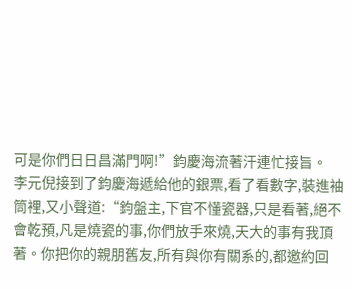可是你們日日昌滿門啊!”鈞慶海流著汗連忙接旨。
李元倪接到了鈞慶海遞給他的銀票,看了看數字,裝進袖筒裡,又小聲道:“鈞盤主,下官不懂瓷器,只是看著,絕不會乾預,凡是燒瓷的事,你們放手來燒,天大的事有我頂著。你把你的親朋舊友,所有與你有關系的,都邀約回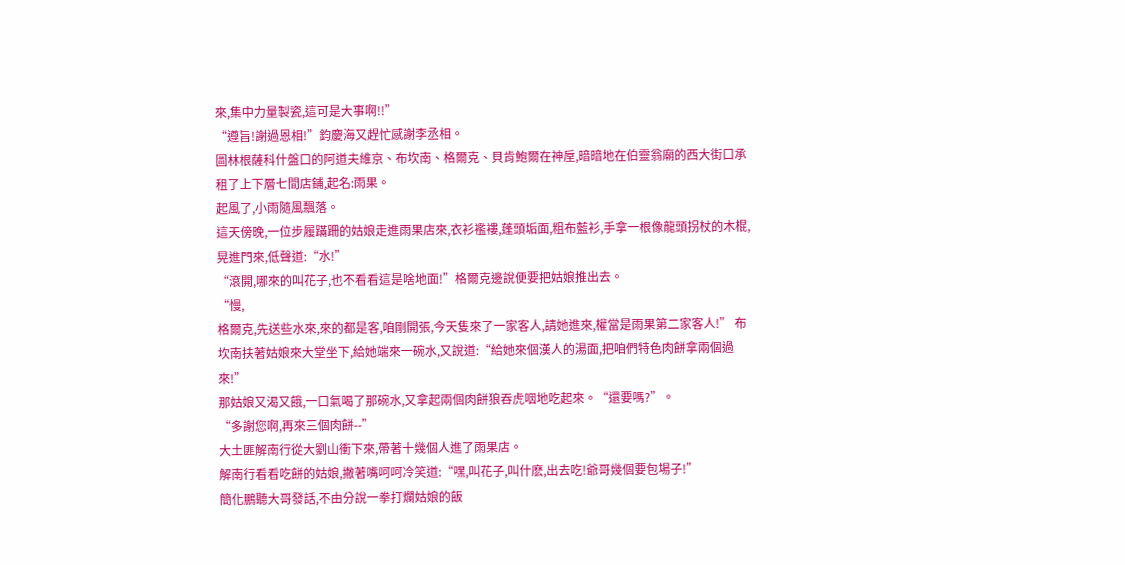來,集中力量製瓷,這可是大事啊!!”
“遵旨!謝過恩相!”鈞慶海又趕忙感謝李丞相。
圖林根薩科什盤口的阿道夫維京、布坎南、格爾克、貝肯鮑爾在神垕,暗暗地在伯靈翁廟的西大街口承租了上下層七間店鋪,起名:雨果。
起風了,小雨隨風飄落。
這天傍晚,一位步履蹣跚的姑娘走進雨果店來,衣衫襤褸,蓬頭垢面,粗布藍衫,手拿一根像龍頭拐杖的木棍,晃進門來,低聲道:“水!”
“滾開,哪來的叫花子,也不看看這是啥地面!”格爾克邊說便要把姑娘推出去。
“慢,
格爾克,先送些水來,來的都是客,咱剛開張,今天隻來了一家客人,請她進來,權當是雨果第二家客人!” 布坎南扶著姑娘來大堂坐下,給她端來一碗水,又說道:“給她來個漢人的湯面,把咱們特色肉餅拿兩個過來!”
那姑娘又渴又餓,一口氣喝了那碗水,又拿起兩個肉餅狼吞虎咽地吃起來。“還要嗎?”。
“多謝您啊,再來三個肉餅--”
大土匪解南行從大劉山衝下來,帶著十幾個人進了雨果店。
解南行看看吃餅的姑娘,撇著嘴呵呵冷笑道:“嘿,叫花子,叫什麽,出去吃!爺哥幾個要包場子!”
簡化鵬聽大哥發話,不由分說一拳打爛姑娘的飯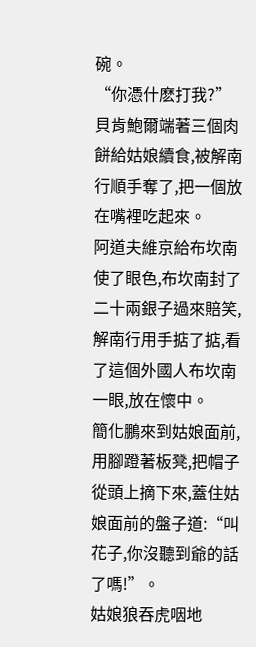碗。
“你憑什麽打我?”
貝肯鮑爾端著三個肉餅給姑娘續食,被解南行順手奪了,把一個放在嘴裡吃起來。
阿道夫維京給布坎南使了眼色,布坎南封了二十兩銀子過來賠笑,解南行用手掂了掂,看了這個外國人布坎南一眼,放在懷中。
簡化鵬來到姑娘面前,用腳蹬著板凳,把帽子從頭上摘下來,蓋住姑娘面前的盤子道:“叫花子,你沒聽到爺的話了嗎!”。
姑娘狼吞虎咽地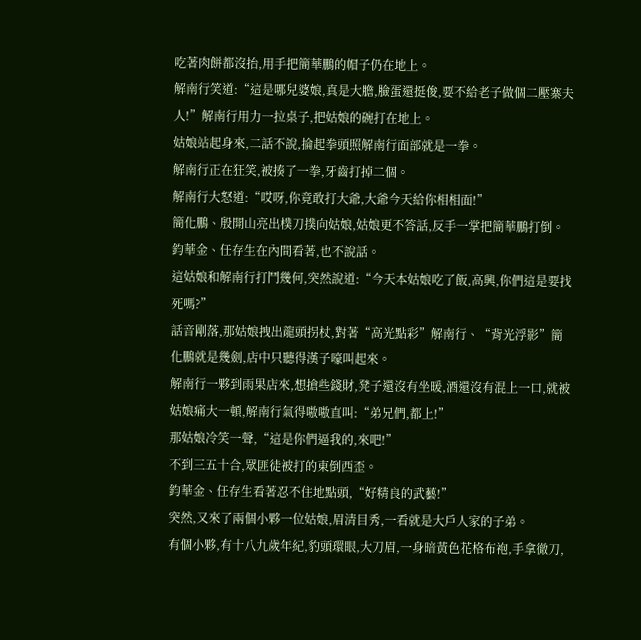吃著肉餅都沒抬,用手把簡華鵬的帽子仍在地上。
解南行笑道:“這是哪兒婆娘,真是大膽,臉蛋還挺俊,要不給老子做個二壓寨夫人!”解南行用力一拉桌子,把姑娘的碗打在地上。
姑娘站起身來,二話不說,掄起拳頭照解南行面部就是一拳。
解南行正在狂笑,被揍了一拳,牙齒打掉二個。
解南行大怒道:“哎呀,你竟敢打大爺,大爺今天給你相相面!”
簡化鵬、殷開山亮出樸刀撲向姑娘,姑娘更不答話,反手一掌把簡華鵬打倒。
鈞華金、任存生在內間看著,也不說話。
這姑娘和解南行打鬥幾何,突然說道:“今天本姑娘吃了飯,高興,你們這是要找死嗎?”
話音剛落,那姑娘拽出龍頭拐杖,對著“高光點彩”解南行、“背光浮影”簡化鵬就是幾劍,店中只聽得漢子嚎叫起來。
解南行一夥到雨果店來,想搶些錢財,凳子還沒有坐暖,酒還沒有混上一口,就被姑娘痛大一頓,解南行氣得嗷嗷直叫:“弟兄們,都上!”
那姑娘冷笑一聲,“這是你們逼我的,來吧!”
不到三五十合,眾匪徒被打的東倒西歪。
鈞華金、任存生看著忍不住地點頭,“好精良的武藝!”
突然,又來了兩個小夥一位姑娘,眉清目秀,一看就是大戶人家的子弟。
有個小夥,有十八九歲年紀,豹頭環眼,大刀眉,一身暗黃色花格布袍,手拿徹刀,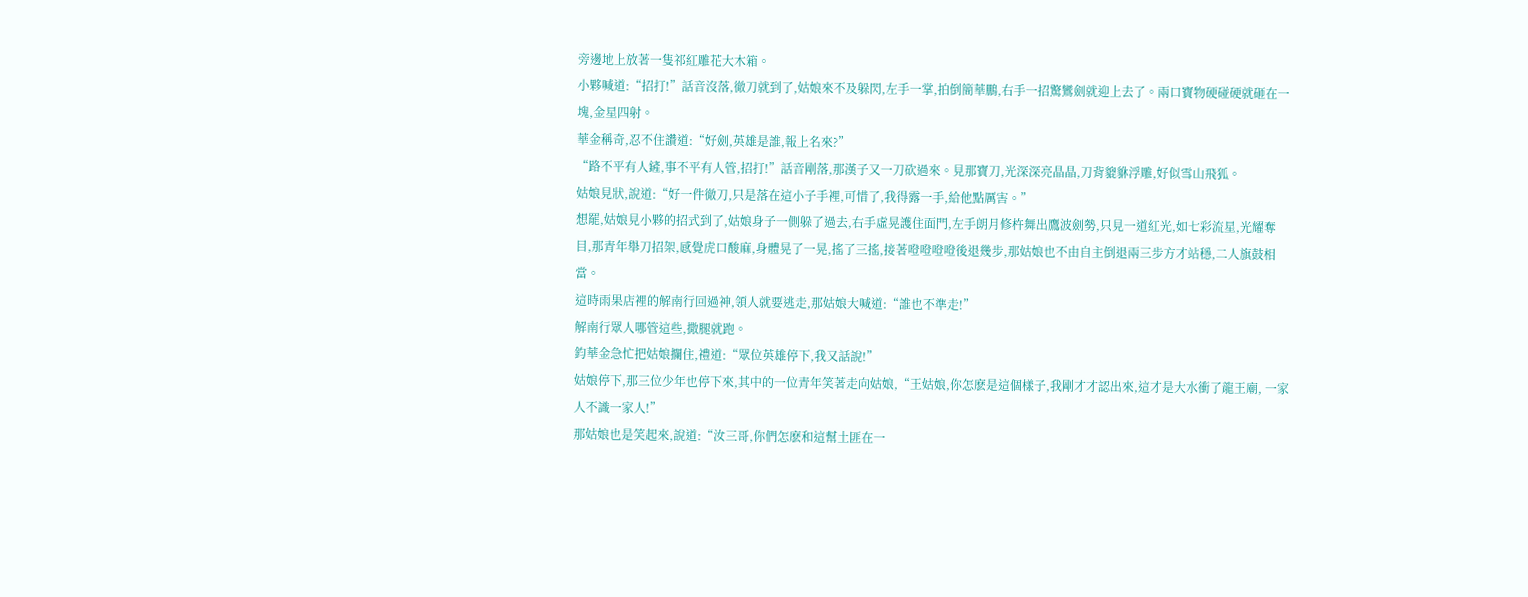旁邊地上放著一隻祁紅雕花大木箱。
小夥喊道:“招打!”話音沒落,徹刀就到了,姑娘來不及躲閃,左手一掌,拍倒簡華鵬,右手一招驚鸞劍就迎上去了。兩口寶物硬碰硬就砸在一塊,金星四射。
華金稱奇,忍不住讚道:“好劍,英雄是誰,報上名來?”
“路不平有人鏟,事不平有人管,招打!”話音剛落,那漢子又一刀砍過來。見那寶刀,光深深亮晶晶,刀背貔貅浮雕,好似雪山飛狐。
姑娘見狀,說道:“好一件徹刀,只是落在這小子手裡,可惜了,我得露一手,給他點厲害。”
想罷,姑娘見小夥的招式到了,姑娘身子一側躲了過去,右手虛晃護住面門,左手朗月修杵舞出鷹波劍勢,只見一道紅光,如七彩流星,光耀奪目,那青年舉刀招架,感覺虎口酸麻,身體晃了一晃,搖了三搖,接著噔噔噔噔後退幾步,那姑娘也不由自主倒退兩三步方才站穩,二人旗鼓相當。
這時雨果店裡的解南行回過神,領人就要逃走,那姑娘大喊道:“誰也不準走!”
解南行眾人哪管這些,撒腿就跑。
鈞華金急忙把姑娘攔住,禮道:“眾位英雄停下,我又話說!”
姑娘停下,那三位少年也停下來,其中的一位青年笑著走向姑娘,“王姑娘,你怎麽是這個樣子,我剛才才認出來,這才是大水衝了龍王廟, 一家人不識一家人!”
那姑娘也是笑起來,說道:“汝三哥,你們怎麽和這幫土匪在一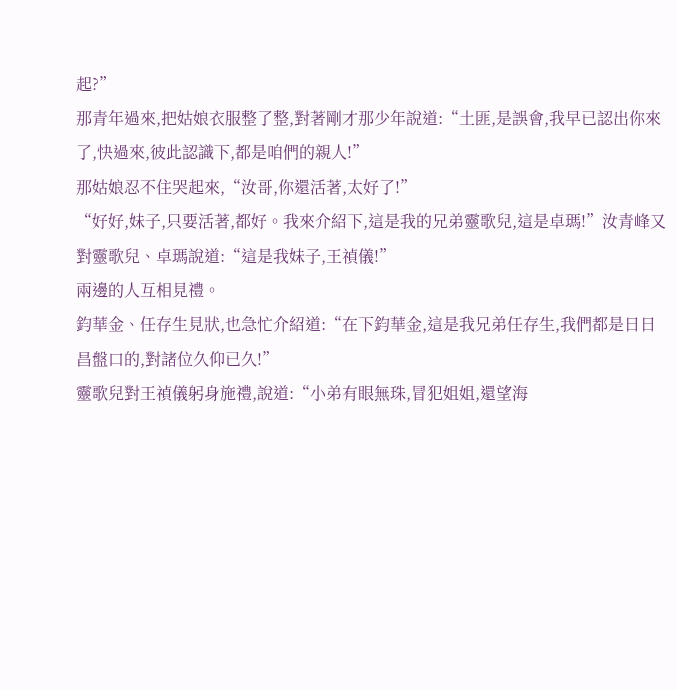起?”
那青年過來,把姑娘衣服整了整,對著剛才那少年說道:“土匪,是誤會,我早已認出你來了,快過來,彼此認識下,都是咱們的親人!”
那姑娘忍不住哭起來,“汝哥,你還活著,太好了!”
“好好,妹子,只要活著,都好。我來介紹下,這是我的兄弟靈歌兒,這是卓瑪!”汝青峰又對靈歌兒、卓瑪說道:“這是我妹子,王禎儀!”
兩邊的人互相見禮。
鈞華金、任存生見狀,也急忙介紹道:“在下鈞華金,這是我兄弟任存生,我們都是日日昌盤口的,對諸位久仰已久!”
靈歌兒對王禎儀躬身施禮,說道:“小弟有眼無珠,冒犯姐姐,還望海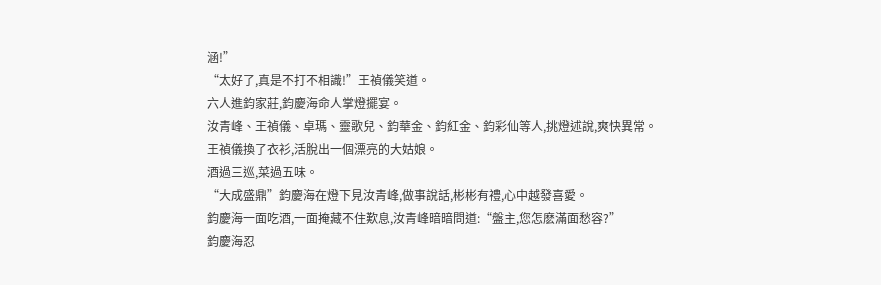涵!”
“太好了,真是不打不相識!”王禎儀笑道。
六人進鈞家莊,鈞慶海命人掌燈擺宴。
汝青峰、王禎儀、卓瑪、靈歌兒、鈞華金、鈞紅金、鈞彩仙等人,挑燈述說,爽快異常。
王禎儀換了衣衫,活脫出一個漂亮的大姑娘。
酒過三巡,菜過五味。
“大成盛鼎”鈞慶海在燈下見汝青峰,做事說話,彬彬有禮,心中越發喜愛。
鈞慶海一面吃酒,一面掩藏不住歎息,汝青峰暗暗問道:“盤主,您怎麽滿面愁容?”
鈞慶海忍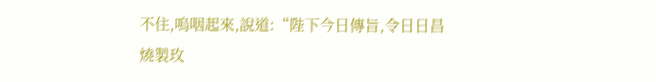不住,嗚咽起來,說道:“陛下今日傳旨,令日日昌燒製玫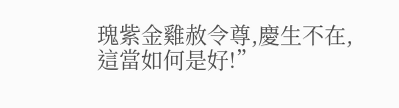瑰紫金雞赦令尊,慶生不在,這當如何是好!”